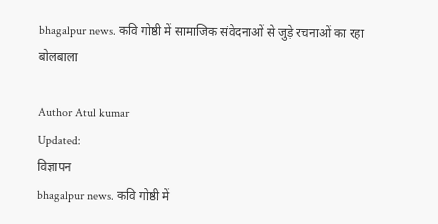bhagalpur news. कवि गोष्ठी में सामाजिक संवेदनाओं से जुड़े रचनाओं का रहा बोलबाला

Author Atul kumar
Updated:
विज्ञापन
bhagalpur news. कवि गोष्ठी में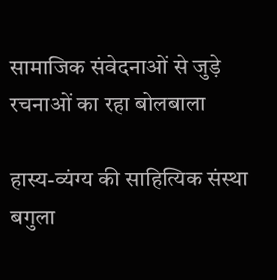सामाजिक संवेदनाओं से जुड़े रचनाओं का रहा बोलबाला

हास्य-व्यंग्य की साहित्यिक संस्था बगुला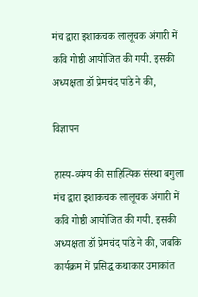मंच द्वारा इशाकचक लालूचक अंगारी में कवि गोष्ठी आयोजित की गयी. इसकी अध्यक्षता डॉ प्रेमचंद पांडे ने की,

विज्ञापन

हास्य-व्यंग्य की साहित्यिक संस्था बगुला मंच द्वारा इशाकचक लालूचक अंगारी में कवि गोष्ठी आयोजित की गयी. इसकी अध्यक्षता डॉ प्रेमचंद पांडे ने की, जबकि कार्यक्रम में प्रसिद्ध कथाकार उमाकांत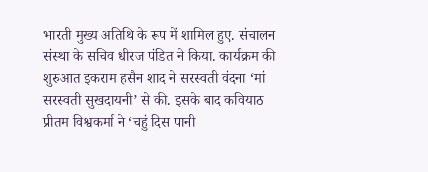भारती मुख्य अतिथि के रूप में शामिल हुए. संचालन संस्था के सचिव धीरज पंडित ने किया. कार्यक्रम की शुरुआत इकराम हसैन शाद ने सरस्वती वंदना ‘मां सरस्वती सुखदायनी’ से की. इसके बाद कवियाठ प्रीतम विश्वकर्मा ने ‘चहुं दिस पानी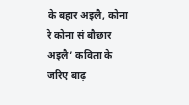के बहार अइलै, कोना रे कोना सं बौछार अइलै’ कविता के जरिए बाढ़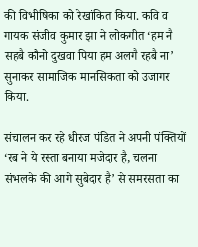की विभीषिका को रेखांकित किया. कवि व गायक संजीव कुमार झा ने लोकगीत ‘हम नै सहबै कौनो दुखवा पिया हम अलगै रहबै ना’ सुनाकर सामाजिक मानसिकता को उजागर किया.

संचालन कर रहे धीरज पंडित ने अपनी पंक्तियों ‘रब ने ये रस्ता बनाया मजेदार है, चलना संभलके की आगे सुबेदार है’ से समरसता का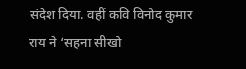संदेश दिया. वहीं कवि विनोद कुमार राय ने ‘सहना सीखो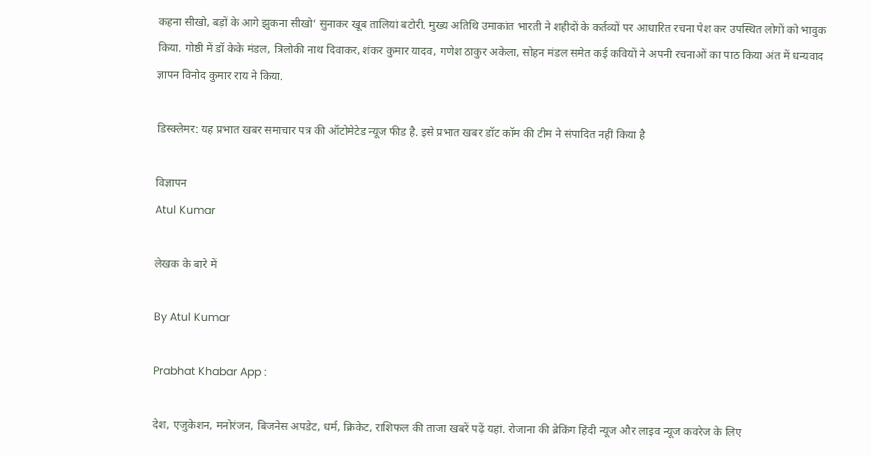कहना सीखो, बड़ों के आगे झुकना सीखो’ सुनाकर खूब तालियां बटोरी. मुख्य अतिथि उमाकांत भारती ने शहीदों के कर्तव्यों पर आधारित रचना पेश कर उपस्थित लोगों को भावुक किया. गोष्ठी में डॉ केके मंडल, त्रिलोकी नाथ दिवाकर, शंकर कुमार यादव, गणेश ठाकुर अकेला, सोहन मंडल समेत कई कवियों ने अपनी रचनाओं का पाठ किया अंत में धन्यवाद ज्ञापन विनोद कुमार राय ने किया.

डिस्क्लेमर: यह प्रभात खबर समाचार पत्र की ऑटोमेटेड न्यूज फीड है. इसे प्रभात खबर डॉट कॉम की टीम ने संपादित नहीं किया है

विज्ञापन
Atul Kumar

लेखक के बारे में

By Atul Kumar

Prabhat Khabar App :

देश, एजुकेशन, मनोरंजन, बिजनेस अपडेट, धर्म, क्रिकेट, राशिफल की ताजा खबरें पढ़ें यहां. रोजाना की ब्रेकिंग हिंदी न्यूज और लाइव न्यूज कवरेज के लिए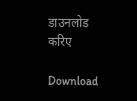डाउनलोड करिए

Download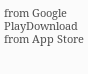from Google PlayDownload from App Store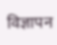विज्ञापन